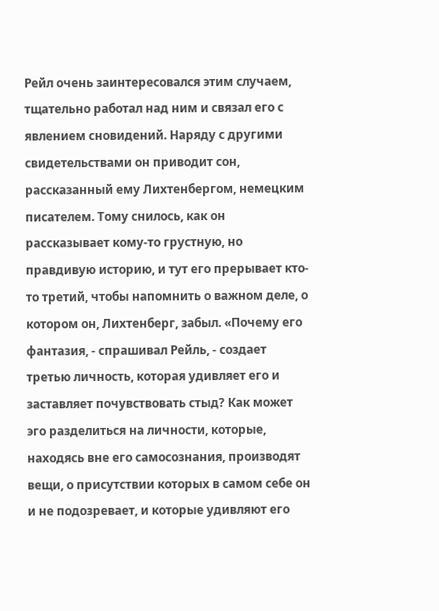Рейл очень заинтересовался этим случаем, тщательно работал над ним и связал его с явлением сновидений. Наряду с другими свидетельствами он приводит сон, рассказанный ему Лихтенбергом, немецким писателем. Тому снилось, как он рассказывает кому-то грустную, но правдивую историю, и тут его прерывает кто-то третий, чтобы напомнить о важном деле, о котором он, Лихтенберг, забыл. «Почему его фантазия, - спрашивал Рейль, - создает третью личность, которая удивляет его и заставляет почувствовать стыд? Как может эго разделиться на личности, которые, находясь вне его самосознания, производят вещи, о присутствии которых в самом себе он и не подозревает, и которые удивляют его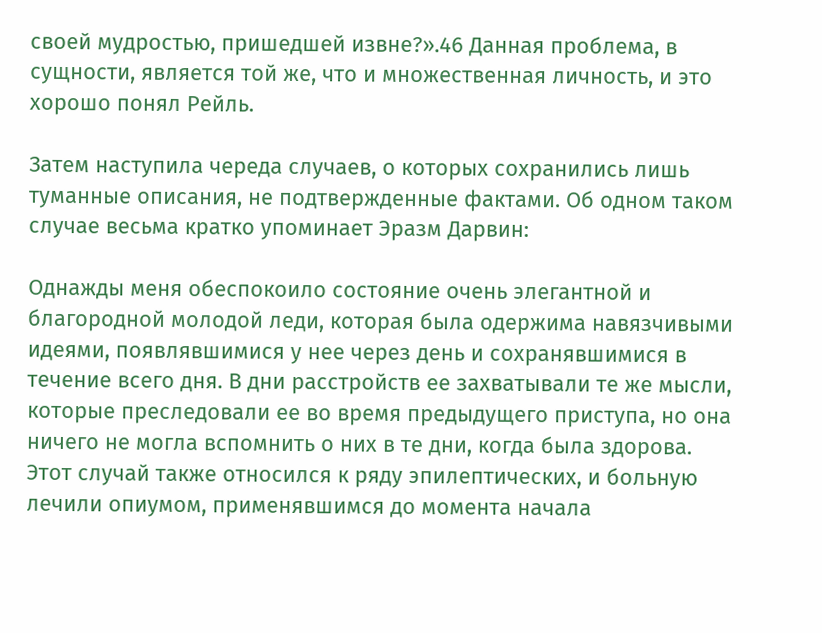своей мудростью, пришедшей извне?».46 Данная проблема, в сущности, является той же, что и множественная личность, и это хорошо понял Рейль.

Затем наступила череда случаев, о которых сохранились лишь туманные описания, не подтвержденные фактами. Об одном таком случае весьма кратко упоминает Эразм Дарвин:

Однажды меня обеспокоило состояние очень элегантной и благородной молодой леди, которая была одержима навязчивыми идеями, появлявшимися у нее через день и сохранявшимися в течение всего дня. В дни расстройств ее захватывали те же мысли, которые преследовали ее во время предыдущего приступа, но она ничего не могла вспомнить о них в те дни, когда была здорова. Этот случай также относился к ряду эпилептических, и больную лечили опиумом, применявшимся до момента начала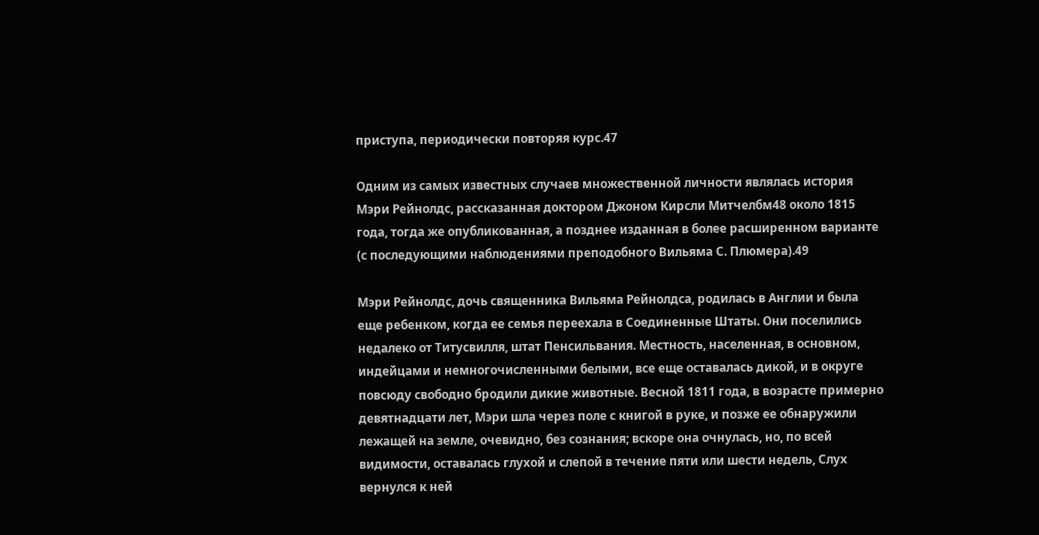приступа, периодически повторяя курс.47

Одним из самых известных случаев множественной личности являлась история Мэри Рейнолдс, рассказанная доктором Джоном Кирсли Митчелбм48 около 1815 года, тогда же опубликованная, а позднее изданная в более расширенном варианте (с последующими наблюдениями преподобного Вильяма С. Плюмера).49

Мэри Рейнолдс, дочь священника Вильяма Рейнолдса, родилась в Англии и была еще ребенком, когда ее семья переехала в Соединенные Штаты. Они поселились недалеко от Титусвилля, штат Пенсильвания. Местность, населенная, в основном, индейцами и немногочисленными белыми, все еще оставалась дикой, и в округе повсюду свободно бродили дикие животные. Весной 1811 года, в возрасте примерно девятнадцати лет, Мэри шла через поле с книгой в руке, и позже ее обнаружили лежащей на земле, очевидно, без сознания; вскоре она очнулась, но, по всей видимости, оставалась глухой и слепой в течение пяти или шести недель, Слух вернулся к ней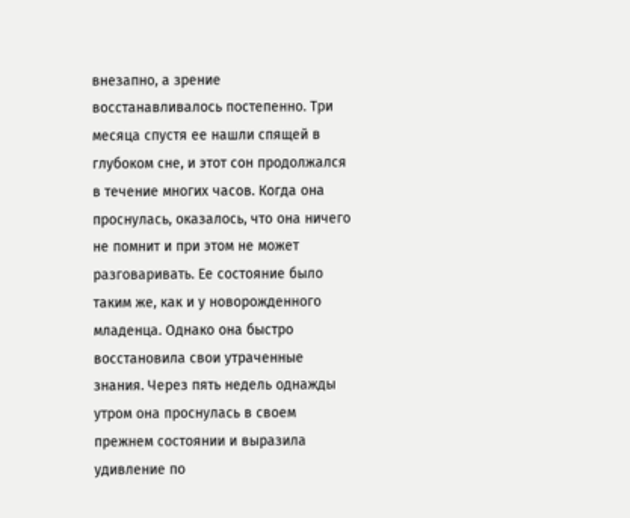внезапно, а зрение восстанавливалось постепенно. Три месяца спустя ее нашли спящей в глубоком сне, и этот сон продолжался в течение многих часов. Когда она проснулась, оказалось, что она ничего не помнит и при этом не может разговаривать. Ее состояние было таким же, как и у новорожденного младенца. Однако она быстро восстановила свои утраченные знания. Через пять недель однажды утром она проснулась в своем прежнем состоянии и выразила удивление по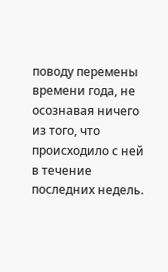поводу перемены времени года, не осознавая ничего из того, что происходило с ней в течение последних недель.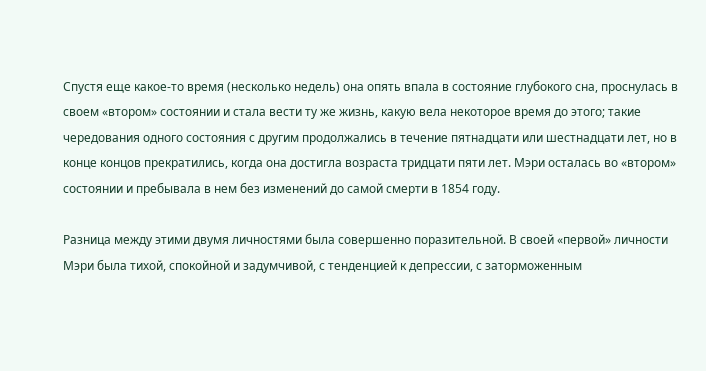Спустя еще какое-то время (несколько недель) она опять впала в состояние глубокого сна, проснулась в своем «втором» состоянии и стала вести ту же жизнь, какую вела некоторое время до этого; такие чередования одного состояния с другим продолжались в течение пятнадцати или шестнадцати лет, но в конце концов прекратились, когда она достигла возраста тридцати пяти лет. Мэри осталась во «втором» состоянии и пребывала в нем без изменений до самой смерти в 1854 году.

Разница между этими двумя личностями была совершенно поразительной. В своей «первой» личности Мэри была тихой, спокойной и задумчивой, с тенденцией к депрессии, с заторможенным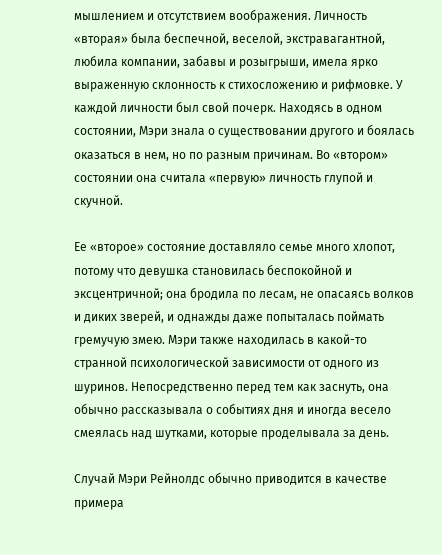мышлением и отсутствием воображения. Личность «вторая» была беспечной, веселой, экстравагантной, любила компании, забавы и розыгрыши, имела ярко выраженную склонность к стихосложению и рифмовке. У каждой личности был свой почерк. Находясь в одном состоянии, Мэри знала о существовании другого и боялась оказаться в нем, но по разным причинам. Во «втором» состоянии она считала «первую» личность глупой и скучной.

Ее «второе» состояние доставляло семье много хлопот, потому что девушка становилась беспокойной и эксцентричной; она бродила по лесам, не опасаясь волков и диких зверей, и однажды даже попыталась поймать гремучую змею. Мэри также находилась в какой-то странной психологической зависимости от одного из шуринов. Непосредственно перед тем как заснуть, она обычно рассказывала о событиях дня и иногда весело смеялась над шутками, которые проделывала за день.

Случай Мэри Рейнолдс обычно приводится в качестве примера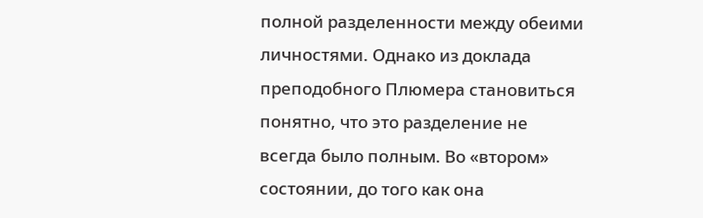полной разделенности между обеими личностями. Однако из доклада преподобного Плюмера становиться понятно, что это разделение не всегда было полным. Во «втором» состоянии, до того как она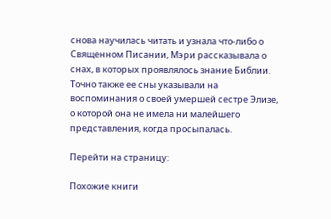снова научилась читать и узнала что-либо о Священном Писании, Мэри рассказывала о снах, в которых проявлялось знание Библии. Точно также ее сны указывали на воспоминания о своей умершей сестре Элизе, о которой она не имела ни малейшего представления, когда просыпалась.

Перейти на страницу:

Похожие книги